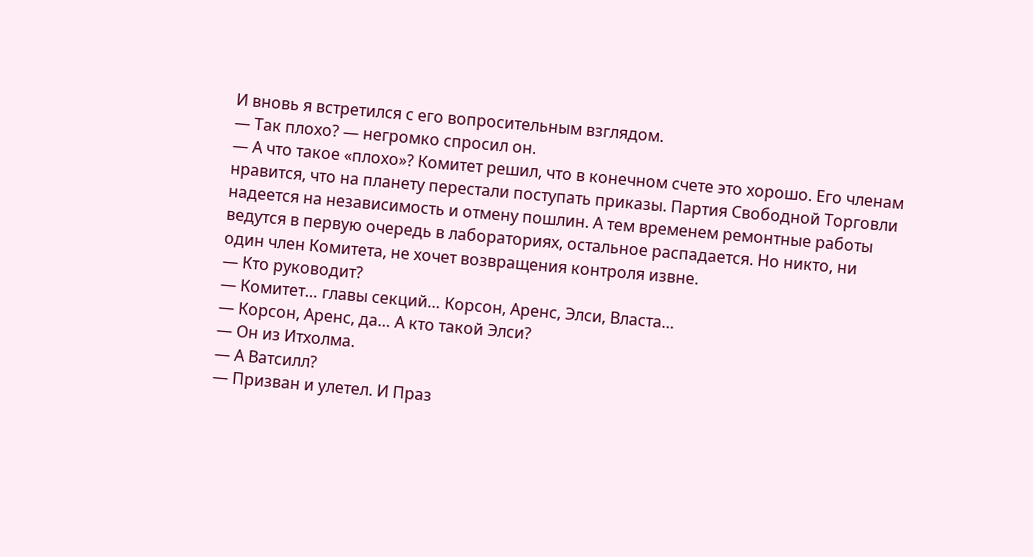И вновь я встретился с его вопросительным взглядом.
— Так плохо? — негромко спросил он.
— А что такое «плохо»? Комитет решил, что в конечном счете это хорошо. Его членам нравится, что на планету перестали поступать приказы. Партия Свободной Торговли надеется на независимость и отмену пошлин. А тем временем ремонтные работы ведутся в первую очередь в лабораториях, остальное распадается. Но никто, ни один член Комитета, не хочет возвращения контроля извне.
— Кто руководит?
— Комитет… главы секций… Корсон, Аренс, Элси, Власта…
— Корсон, Аренс, да… А кто такой Элси?
— Он из Итхолма.
— А Ватсилл?
— Призван и улетел. И Праз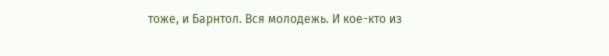тоже, и Барнтол. Вся молодежь. И кое-кто из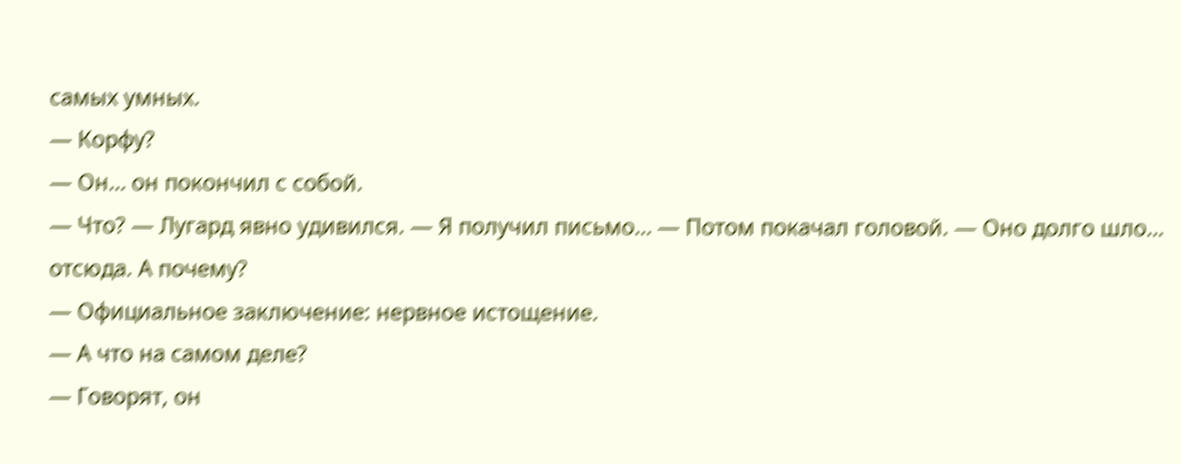самых умных.
— Корфу?
— Он… он покончил с собой.
— Что? — Лугард явно удивился. — Я получил письмо… — Потом покачал головой. — Оно долго шло… отсюда. А почему?
— Официальное заключение: нервное истощение.
— А что на самом деле?
— Говорят, он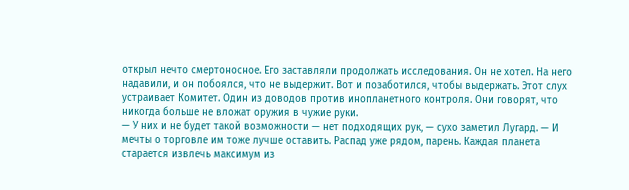открыл нечто смертоносное. Его заставляли продолжать исследования. Он не хотел. На него надавили, и он побоялся, что не выдержит. Вот и позаботился, чтобы выдержать. Этот слух устраивает Комитет. Один из доводов против инопланетного контроля. Они говорят, что никогда больше не вложат оружия в чужие руки.
— У них и не будет такой возможности — нет подходящих рук, — сухо заметил Лугард. — И мечты о торговле им тоже лучше оставить. Распад уже рядом, парень. Каждая планета старается извлечь максимум из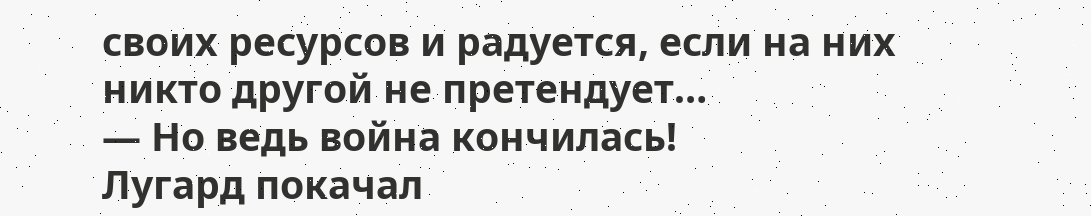своих ресурсов и радуется, если на них никто другой не претендует…
— Но ведь война кончилась!
Лугард покачал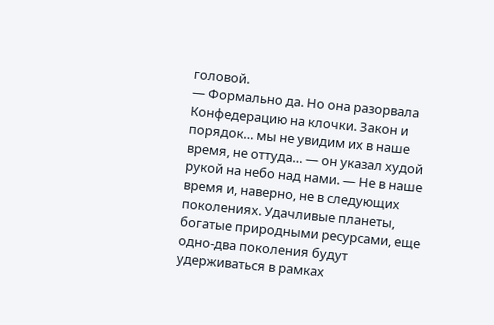головой.
— Формально да. Но она разорвала Конфедерацию на клочки. Закон и порядок… мы не увидим их в наше время, не оттуда… — он указал худой рукой на небо над нами. — Не в наше время и, наверно, не в следующих поколениях. Удачливые планеты, богатые природными ресурсами, еще одно-два поколения будут удерживаться в рамках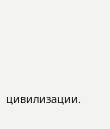цивилизации.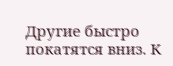Другие быстро покатятся вниз. К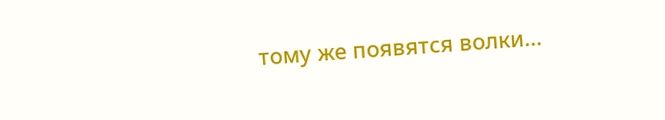тому же появятся волки…